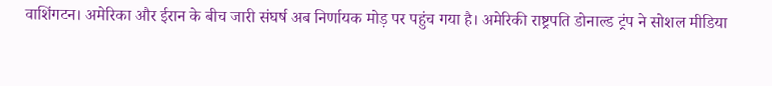वाशिंगटन। अमेरिका और ईरान के बीच जारी संघर्ष अब निर्णायक मोड़ पर पहुंच गया है। अमेरिकी राष्ट्रपति डोनाल्ड ट्रंप ने सोशल मीडिया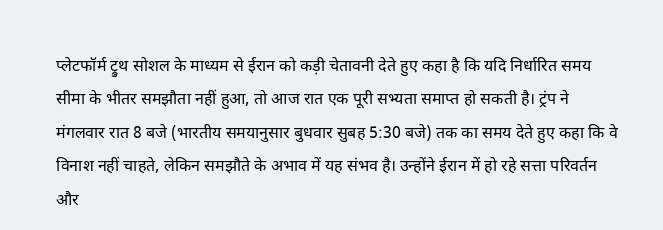प्लेटफॉर्म ट्रुथ सोशल के माध्यम से ईरान को कड़ी चेतावनी देते हुए कहा है कि यदि निर्धारित समय सीमा के भीतर समझौता नहीं हुआ, तो आज रात एक पूरी सभ्यता समाप्त हो सकती है। ट्रंप ने मंगलवार रात 8 बजे (भारतीय समयानुसार बुधवार सुबह 5:30 बजे) तक का समय देते हुए कहा कि वे विनाश नहीं चाहते, लेकिन समझौते के अभाव में यह संभव है। उन्होंने ईरान में हो रहे सत्ता परिवर्तन और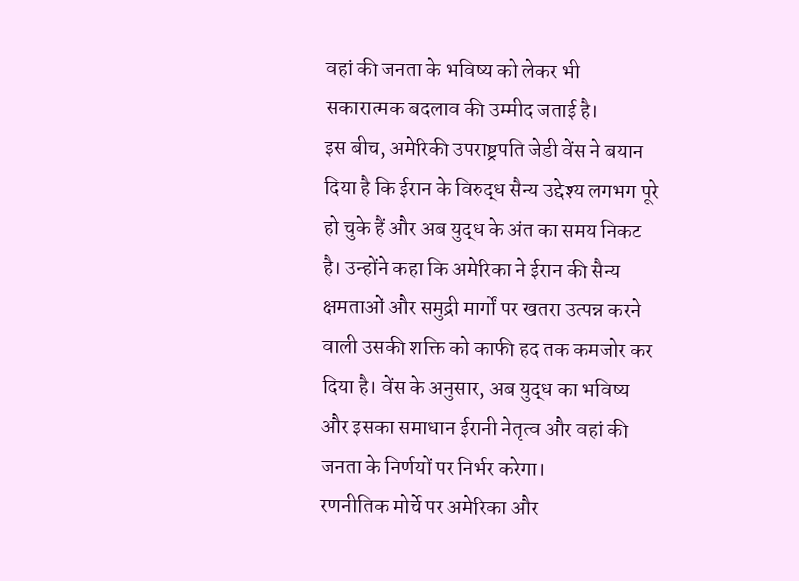वहां की जनता के भविष्य को लेकर भी सकारात्मक बदलाव की उम्मीद जताई है।
इस बीच, अमेरिकी उपराष्ट्रपति जेडी वेंस ने बयान दिया है कि ईरान के विरुद्ध सैन्य उद्देश्य लगभग पूरे हो चुके हैं और अब युद्ध के अंत का समय निकट है। उन्होंने कहा कि अमेरिका ने ईरान की सैन्य क्षमताओं और समुद्री मार्गों पर खतरा उत्पन्न करने वाली उसकी शक्ति को काफी हद तक कमजोर कर दिया है। वेंस के अनुसार, अब युद्ध का भविष्य और इसका समाधान ईरानी नेतृत्व और वहां की जनता के निर्णयों पर निर्भर करेगा।
रणनीतिक मोर्चे पर अमेरिका और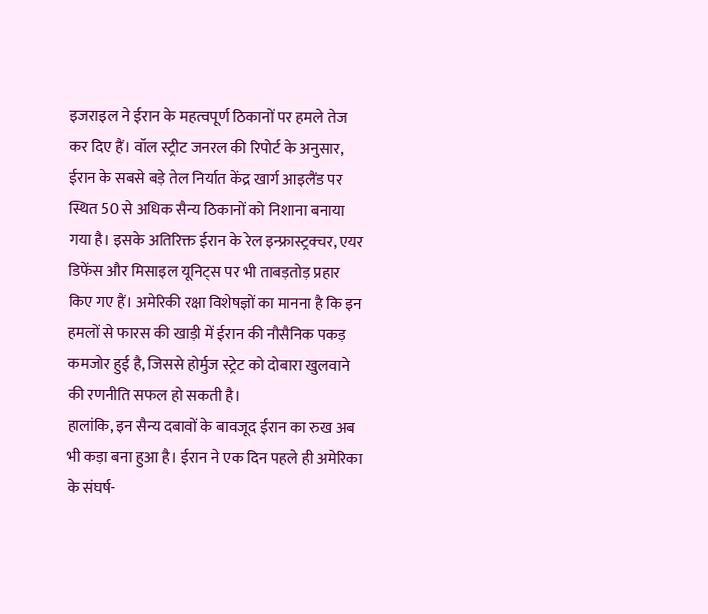इजराइल ने ईरान के महत्वपूर्ण ठिकानों पर हमले तेज कर दिए हैं। वॉल स्ट्रीट जनरल की रिपोर्ट के अनुसार, ईरान के सबसे बड़े तेल निर्यात केंद्र खार्ग आइलैंड पर स्थित 50 से अधिक सैन्य ठिकानों को निशाना बनाया गया है। इसके अतिरिक्त ईरान के रेल इन्फ्रास्ट्रक्चर, एयर डिफेंस और मिसाइल यूनिट्स पर भी ताबड़तोड़ प्रहार किए गए हैं। अमेरिकी रक्षा विशेषज्ञों का मानना है कि इन हमलों से फारस की खाड़ी में ईरान की नौसैनिक पकड़ कमजोर हुई है, जिससे होर्मुज स्ट्रेट को दोबारा खुलवाने की रणनीति सफल हो सकती है।
हालांकि, इन सैन्य दबावों के बावजूद ईरान का रुख अब भी कड़ा बना हुआ है। ईरान ने एक दिन पहले ही अमेरिका के संघर्ष-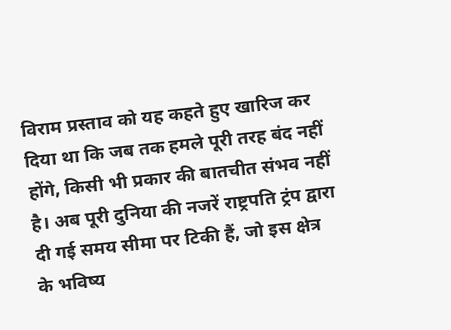विराम प्रस्ताव को यह कहते हुए खारिज कर दिया था कि जब तक हमले पूरी तरह बंद नहीं होंगे, किसी भी प्रकार की बातचीत संभव नहीं है। अब पूरी दुनिया की नजरें राष्ट्रपति ट्रंप द्वारा दी गई समय सीमा पर टिकी हैं, जो इस क्षेत्र के भविष्य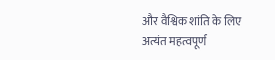और वैश्विक शांति के लिए अत्यंत महत्वपूर्ण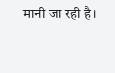मानी जा रही है।